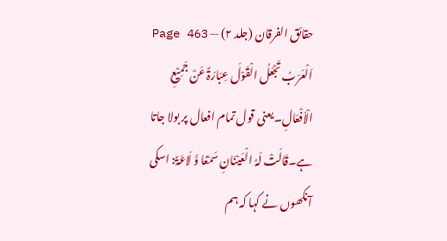حقائق الفرقان (جلد ۲) — Page 463
اَلْعَرَبُ تَجْعَلُ الْقَوْلَ عِبَارَۃٌ عَنْ جَمِیْعِ الْاَفْعَالِ۔یعنی قول تمام افعال پر بولا جاتا ہے۔قَالَتْ لَہُ الْعَیْنَانِ سَمْعًا وَّ لَاعَۃً: اسکی آنکھوں نے کہا کہ ہم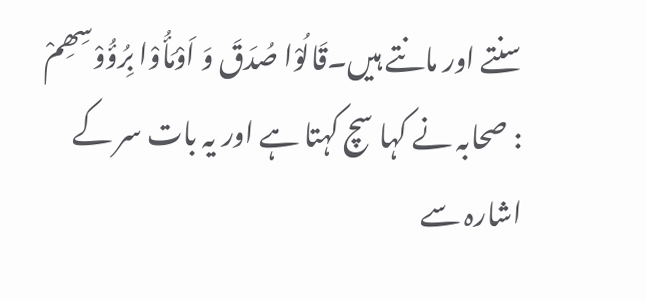سنتے اور مانتے ہیں۔قَالُوْا صُدَقَ وَ اَوْمَأُوْا بِرُؤُوْسِھِمْ : صحابہ نے کہا سچ کہتا ہے اور یہ بات سر کے اشارہ سے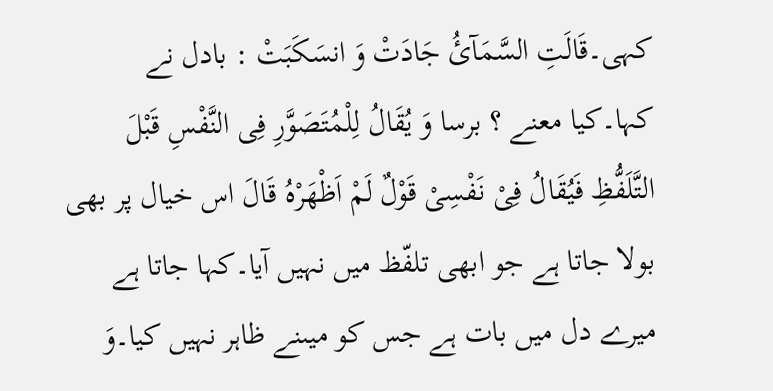کہی۔قَالَتِ السَّمَآئُ جَادَتْ وَ انسَکَبَتْ : بادل نے کہا۔کیا معنے ؟ برسا وَ یُقَالُ لِلْمُتَصَوَّرِ فِی النَّفْسِ قَبْلَ التَّلَفُّظِ فَیُقَالُ فِیْ نَفْسِیْ قَوْلٌ لَمْ اَظْھَرْہُ قَالَ اس خیال پر بھی بولا جاتا ہے جو ابھی تلفّظ میں نہیں آیا۔کہا جاتا ہے میرے دل میں بات ہے جس کو میںنے ظاہر نہیں کیا۔وَ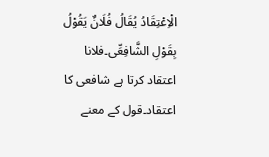الْاِعْتِقَادُ یُقَالُ فُلَانٌ یَقُوْلُ بِقَوْلِ الشَّافِعِّی۔فلانا اعتقاد کرتا ہے شافعی کا اعتقاد۔قول کے معنے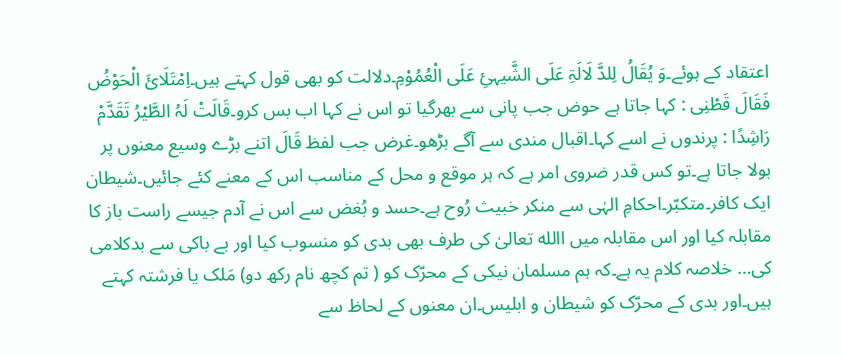اعتقاد کے ہوئے۔وَ یُقَالُ لِلدَّ لَالَۃِ عَلَی الشَّیہئِ عَلَی الْعُمُوْمِ۔دلالت کو بھی قول کہتے ہیں۔اِمْتَلَائَ الْحَوْضُ فَقَالَ قَطْنِی : کہا جاتا ہے حوض جب پانی سے بھرگیا تو اس نے کہا اب بس کرو۔قَالَتْ لَہُ الطَّیْرُ تَقَدَّمْ رَاشِدًا : پرندوں نے اسے کہا۔اقبال مندی سے آگے بڑھو۔غرض جب لفظ قَالَ اتنے بڑے وسیع معنوں پر بولا جاتا ہے۔تو کس قدر ضروی امر ہے کہ ہر موقع و محل کے مناسب اس کے معنے کئے جائیں۔شیطان ایک کافر۔متکبّر۔احکامِ الہٰی سے منکر خبیث رُوح ہے۔حسد و بُغض سے اس نے آدم جیسے راست باز کا مقابلہ کیا اور اس مقابلہ میں االله تعالیٰ کی طرف بھی بدی کو منسوب کیا اور بے باکی سے بدکلامی کی… خلاصہ کلام یہ ہے۔کہ ہم مسلمان نیکی کے محرّک کو ( تم کچھ نام رکھ دو) مَلک یا فرشتہ کہتے ہیں۔اور بدی کے محرّک کو شیطان و ابلیس۔ان معنوں کے لحاظ سے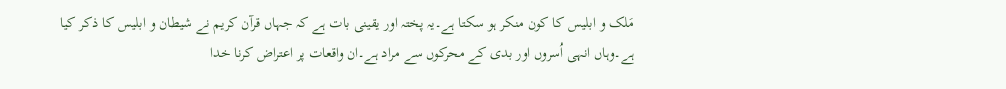مَلک و ابلیس کا کون منکر ہو سکتا ہے۔یہ پختہ اور یقینی بات ہے کہ جہاں قرآن کریم نے شیطان و ابلیس کا ذکر کیا ہے۔وہاں انہی اُسروں اور بدی کے محرکوں سے مراد ہے۔ان واقعات پر اعتراض کرنا خدا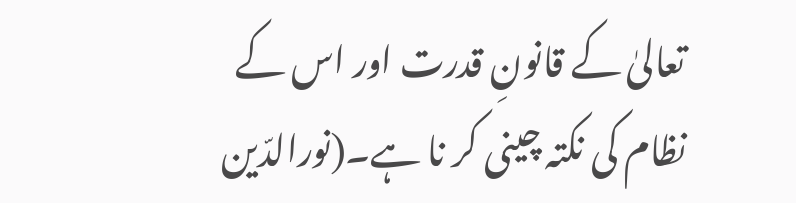تعالیٰ کے قانونِ قدرت اور اس کے نظام کی نکتہ چینی کر نا ہے۔(نورالدّین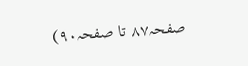صفحہ۸۷ تا صفحہ۹۰)